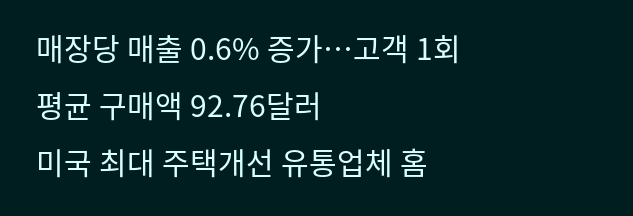매장당 매출 0.6% 증가…고객 1회 평균 구매액 92.76달러
미국 최대 주택개선 유통업체 홈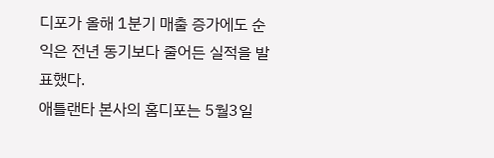디포가 올해 1분기 매출 증가에도 순익은 전년 동기보다 줄어든 실적을 발표했다.
애틀랜타 본사의 홈디포는 5월3일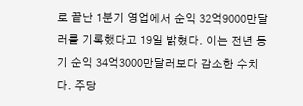로 끝난 1분기 영업에서 순익 32억9000만달러를 기록했다고 19일 밝혔다. 이는 전년 동기 순익 34억3000만달러보다 감소한 수치다. 주당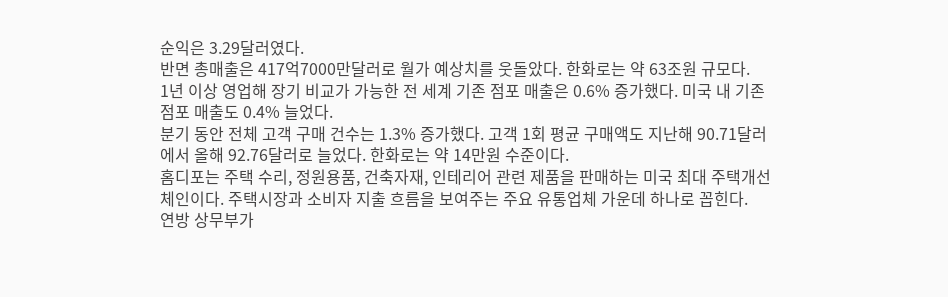순익은 3.29달러였다.
반면 총매출은 417억7000만달러로 월가 예상치를 웃돌았다. 한화로는 약 63조원 규모다.
1년 이상 영업해 장기 비교가 가능한 전 세계 기존 점포 매출은 0.6% 증가했다. 미국 내 기존 점포 매출도 0.4% 늘었다.
분기 동안 전체 고객 구매 건수는 1.3% 증가했다. 고객 1회 평균 구매액도 지난해 90.71달러에서 올해 92.76달러로 늘었다. 한화로는 약 14만원 수준이다.
홈디포는 주택 수리, 정원용품, 건축자재, 인테리어 관련 제품을 판매하는 미국 최대 주택개선 체인이다. 주택시장과 소비자 지출 흐름을 보여주는 주요 유통업체 가운데 하나로 꼽힌다.
연방 상무부가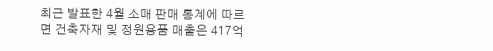최근 발표한 4월 소매 판매 통계에 따르면 건축자재 및 정원용품 매출은 417억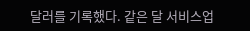달러를 기록했다. 같은 달 서비스업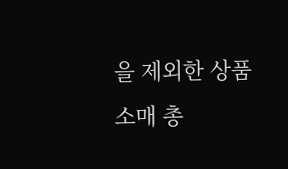을 제외한 상품 소매 총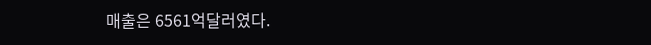매출은 6561억달러였다.